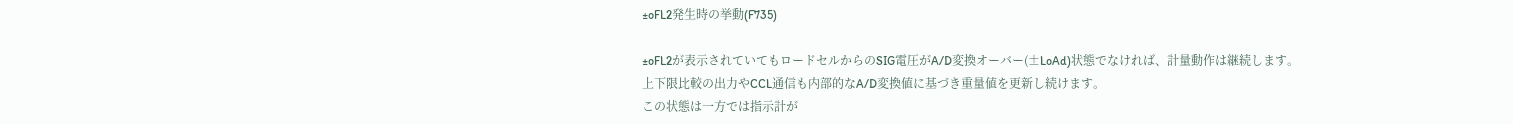±oFL2発生時の挙動(F735)

±oFL2が表示されていてもロードセルからのSIG電圧がA/D変換オーバー(±LoAd)状態でなければ、計量動作は継続します。
上下限比較の出力やCCL通信も内部的なA/D変換値に基づき重量値を更新し続けます。
この状態は一方では指示計が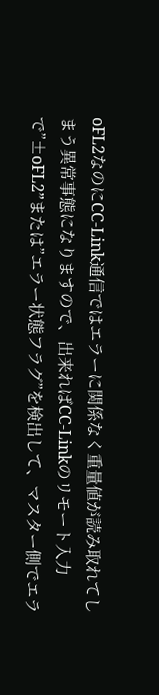oFL2なのにCC-Link通信ではエラーに関係なく重量値が読み取れてしまう異常事態になりますので、出来ればCC-Linkのリモート入力で”±oFL2”または”エラー状態フラグ”を検出して、マスター側でエラ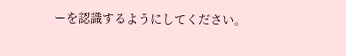ーを認識するようにしてください。